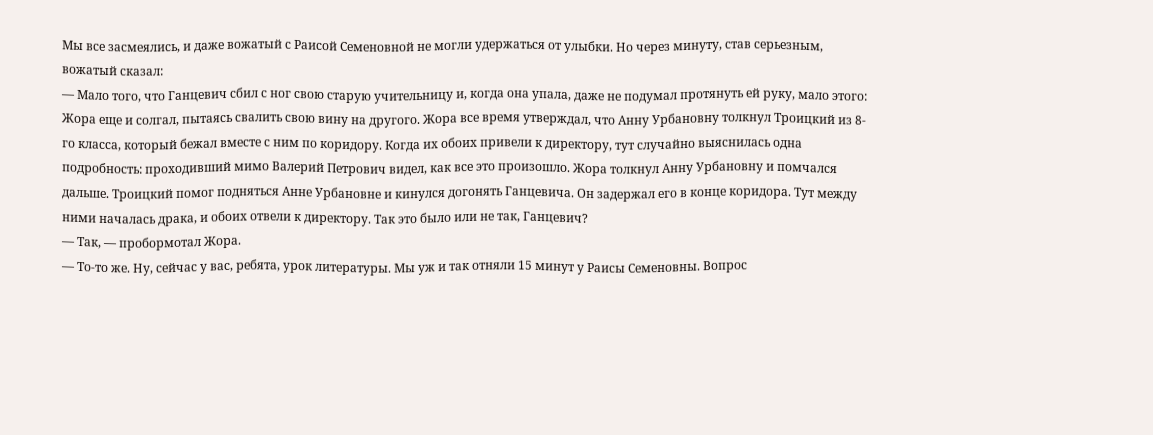Мы все засмеялись, и даже вожатый с Раисой Семеновной не могли удержаться от улыбки. Но через минуту, став серьезным, вожатый сказал:
— Мало того, что Ганцевич сбил с ног свою старую учительницу и, когда она упала, даже не подумал протянуть ей руку, мало этого: Жора еще и солгал, пытаясь свалить свою вину на другого. Жора все время утверждал, что Анну Урбановну толкнул Троицкий из 8-го класса, который бежал вместе с ним по коридору. Когда их обоих привели к директору, тут случайно выяснилась одна подробность: проходивший мимо Валерий Петрович видел, как все это произошло. Жора толкнул Анну Урбановну и помчался дальше. Троицкий помог подняться Анне Урбановне и кинулся догонять Ганцевича. Он задержал его в конце коридора. Тут между ними началась драка, и обоих отвели к директору. Так это было или не так, Ганцевич?
— Так, — пробормотал Жора.
— То-то же. Ну, сейчас у вас, ребята, урок литературы. Мы уж и так отняли 15 минут у Раисы Семеновны. Вопрос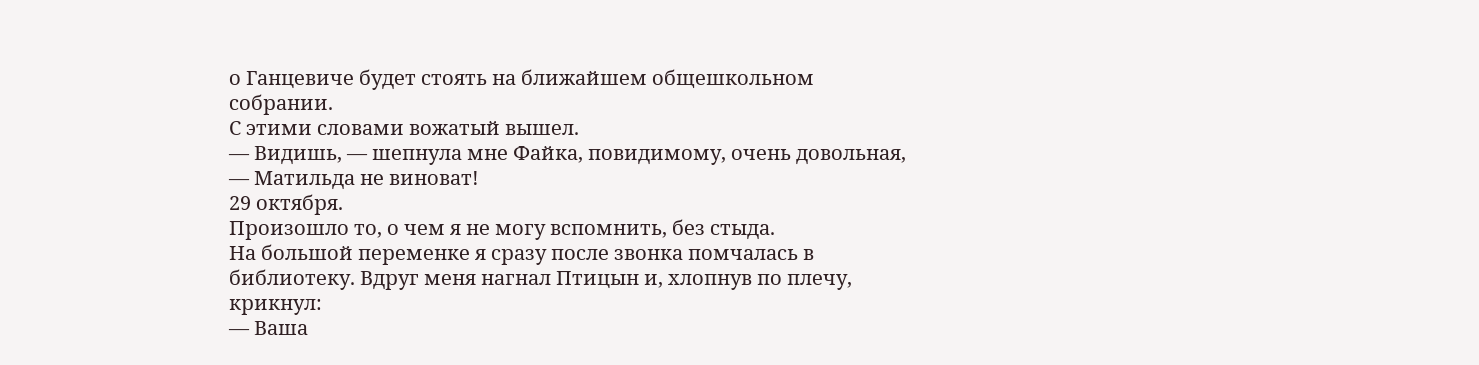о Ганцевиче будет стоять на ближайшем общешкольном собрании.
С этими словами вожатый вышел.
— Видишь, — шепнула мне Файка, повидимому, очень довольная, — Матильда не виноват!
29 октября.
Произошло то, о чем я не могу вспомнить, без стыда.
На большой переменке я сразу после звонка помчалась в библиотеку. Вдруг меня нагнал Птицын и, хлопнув по плечу, крикнул:
— Ваша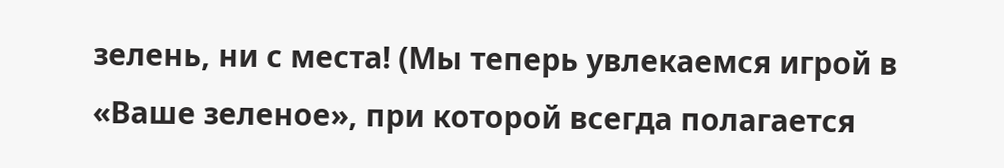зелень, ни с места! (Мы теперь увлекаемся игрой в «Ваше зеленое», при которой всегда полагается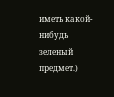иметь какой-нибудь зеленый предмет.)